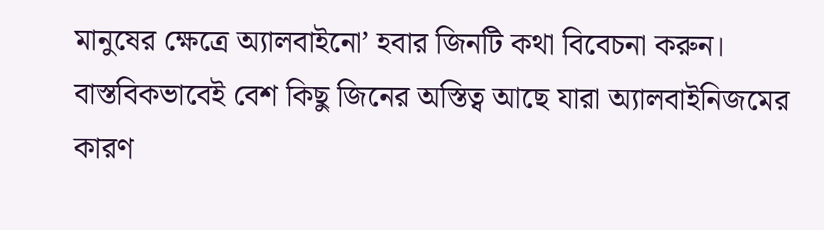মানুষের ক্ষেত্রে অ্যালবাইনো’ হবার জিনটি কথা বিবেচনা করুন। বাস্তবিকভাবেই বেশ কিছু জিনের অস্তিত্ব আছে যারা অ্যালবাইনিজমের কারণ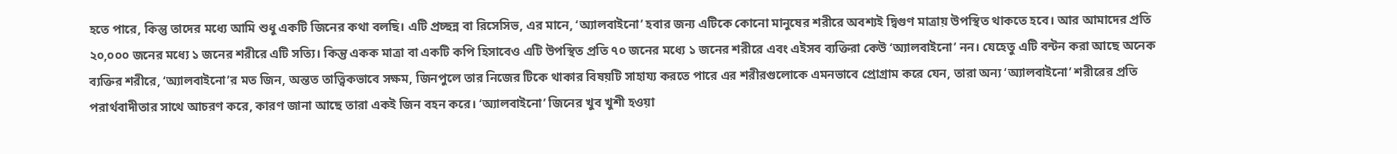হতে পারে, কিন্তু তাদের মধ্যে আমি শুধু একটি জিনের কথা বলছি। এটি প্রচ্ছন্ন বা রিসেসিভ, এর মানে, ‘অ্যালবাইনো’ হবার জন্য এটিকে কোনো মানুষের শরীরে অবশ্যই দ্বিগুণ মাত্রায় উপস্থিত থাকতে হবে। আর আমাদের প্রতি ২০,০০০ জনের মধ্যে ১ জনের শরীরে এটি সত্যি। কিন্তু একক মাত্রা বা একটি কপি হিসাবেও এটি উপস্থিত প্রতি ৭০ জনের মধ্যে ১ জনের শরীরে এবং এইসব ব্যক্তিরা কেউ ‘অ্যালবাইনো’ নন। যেহেতু এটি বন্টন করা আছে অনেক ব্যক্তির শরীরে, ‘অ্যালবাইনো’র মত জিন, অন্তত তাত্ত্বিকভাবে সক্ষম, জিনপুলে তার নিজের টিকে থাকার বিষয়টি সাহায্য করতে পারে এর শরীরগুলোকে এমনভাবে প্রোগ্রাম করে যেন, তারা অন্য ‘অ্যালবাইনো’ শরীরের প্রতি পরার্থবাদীতার সাথে আচরণ করে, কারণ জানা আছে তারা একই জিন বহন করে। ‘অ্যালবাইনো’ জিনের খুব খুশী হওয়া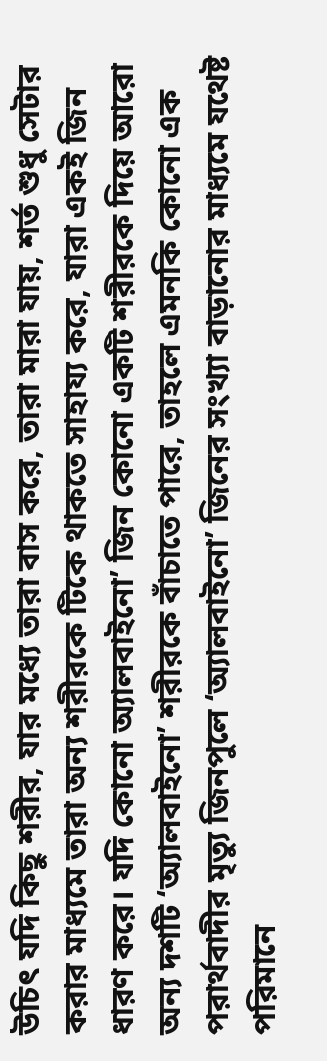উচিৎ যদি কিছু শরীর, যার মধ্যে তারা বাস করে, তারা মারা যায়, শর্ত শুধু সেটার করার মাধ্যমে তারা অন্য শরীরকে টিকে থাকতে সাহায্য করে, যারা একই জিন ধারণ করে। যদি কোনো অ্যালবাইনো’ জিন কোনো একটি শরীরকে দিয়ে আরো অন্য দশটি ‘অ্যালবাইনো’ শরীরকে বাঁচাতে পারে, তাহলে এমনকি কোনো এক পরার্থবাদীর মৃত্যু জিনপুলে ‘অ্যালবাইনো’ জিনের সংখ্যা বাড়ানোর মাধ্যমে যথেষ্ট পরিমানে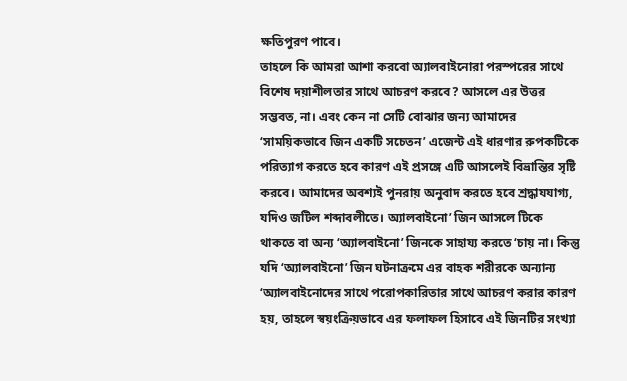ক্ষতিপুরণ পাবে।
তাহলে কি আমরা আশা করবো অ্যালবাইনোরা পরস্পরের সাথে বিশেষ দয়াশীলতার সাথে আচরণ করবে? আসলে এর উত্তর সম্ভবত, না। এবং কেন না সেটি বোঝার জন্য আমাদের ‘সাময়িকভাবে জিন একটি সচেতন’ এজেন্ট এই ধারণার রুপকটিকে পরিত্যাগ করতে হবে কারণ এই প্রসঙ্গে এটি আসলেই বিভ্রান্তির সৃষ্টি করবে। আমাদের অবশ্যই পুনরায় অনুবাদ করতে হবে শ্রদ্ধাযযাগ্য, যদিও জটিল শব্দাবলীতে। অ্যালবাইনো’ জিন আসলে টিকে থাকতে বা অন্য ‘অ্যালবাইনো’ জিনকে সাহায্য করতে ‘চায় না। কিন্তু যদি ‘অ্যালবাইনো’ জিন ঘটনাক্রমে এর বাহক শরীরকে অন্যান্য ‘অ্যালবাইনোদের সাথে পরোপকারিতার সাথে আচরণ করার কারণ হয়, তাহলে স্বয়ংক্রিয়ভাবে এর ফলাফল হিসাবে এই জিনটির সংখ্যা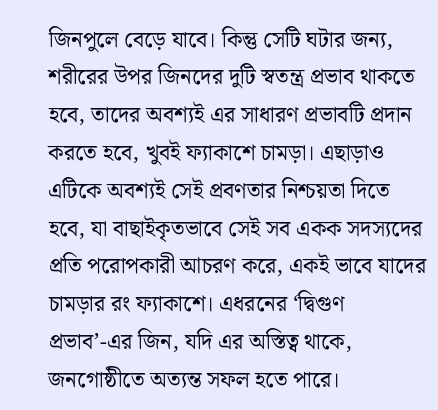জিনপুলে বেড়ে যাবে। কিন্তু সেটি ঘটার জন্য, শরীরের উপর জিনদের দুটি স্বতন্ত্র প্রভাব থাকতে হবে, তাদের অবশ্যই এর সাধারণ প্রভাবটি প্রদান করতে হবে, খুবই ফ্যাকাশে চামড়া। এছাড়াও এটিকে অবশ্যই সেই প্রবণতার নিশ্চয়তা দিতে হবে, যা বাছাইকৃতভাবে সেই সব একক সদস্যদের প্রতি পরোপকারী আচরণ করে, একই ভাবে যাদের চামড়ার রং ফ্যাকাশে। এধরনের ‘দ্বিগুণ প্রভাব’-এর জিন, যদি এর অস্তিত্ব থাকে, জনগোষ্ঠীতে অত্যন্ত সফল হতে পারে।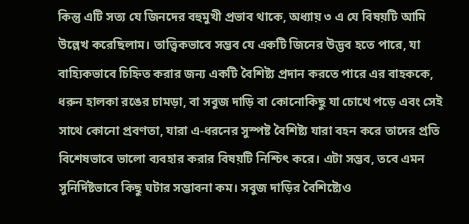কিন্তু এটি সত্য যে জিনদের বহুমুখী প্রভাব থাকে, অধ্যায় ৩ এ যে বিষয়টি আমি উল্লেখ করেছিলাম। তাত্ত্বিকভাবে সম্ভব যে একটি জিনের উদ্ভব হতে পারে, যা বাহ্যিকভাবে চিহ্নিত করার জন্য একটি বৈশিষ্ট্য প্রদান করতে পারে এর বাহককে, ধরুন হালকা রঙের চামড়া, বা সবুজ দাড়ি বা কোনোকিছু যা চোখে পড়ে এবং সেই সাথে কোনো প্রবণতা, যারা এ-ধরনের সুস্পষ্ট বৈশিষ্ট্য যারা বহন করে তাদের প্রতি বিশেষভাবে ভালো ব্যবহার করার বিষয়টি নিশ্চিৎ করে। এটা সম্ভব, তবে এমন সুনির্দিষ্টভাবে কিছু ঘটার সম্ভাবনা কম। সবুজ দাড়ির বৈশিষ্ট্যেও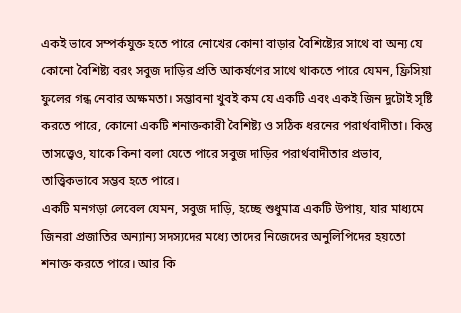একই ভাবে সম্পর্কযুক্ত হতে পারে নোখের কোনা বাড়ার বৈশিষ্ট্যের সাথে বা অন্য যে কোনো বৈশিষ্ট্য বরং সবুজ দাড়ির প্রতি আকর্ষণের সাথে থাকতে পারে যেমন, ফ্রিসিয়া ফুলের গন্ধ নেবার অক্ষমতা। সম্ভাবনা খুবই কম যে একটি এবং একই জিন দুটোই সৃষ্টি করতে পারে, কোনো একটি শনাক্তকারী বৈশিষ্ট্য ও সঠিক ধরনের পরার্থবাদীতা। কিন্তু তাসত্ত্বেও, যাকে কিনা বলা যেতে পারে সবুজ দাড়ির পরার্থবাদীতার প্রভাব, তাত্ত্বিকভাবে সম্ভব হতে পারে।
একটি মনগড়া লেবেল যেমন, সবুজ দাড়ি, হচ্ছে শুধুমাত্র একটি উপায়, যার মাধ্যমে জিনরা প্রজাতির অন্যান্য সদস্যদের মধ্যে তাদের নিজেদের অনুলিপিদের হয়তো শনাক্ত করতে পারে। আর কি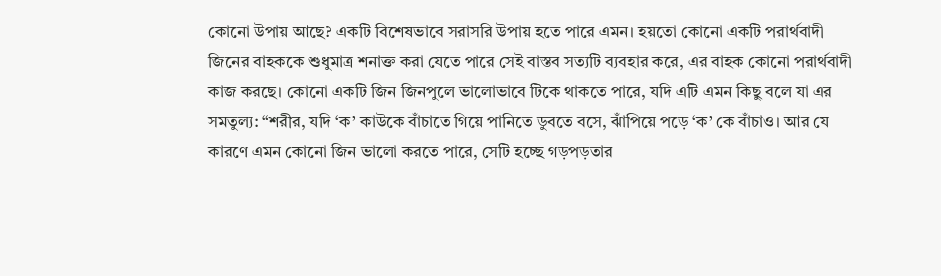কোনো উপায় আছে? একটি বিশেষভাবে সরাসরি উপায় হতে পারে এমন। হয়তো কোনো একটি পরার্থবাদী জিনের বাহককে শুধুমাত্র শনাক্ত করা যেতে পারে সেই বাস্তব সত্যটি ব্যবহার করে, এর বাহক কোনো পরার্থবাদী কাজ করছে। কোনো একটি জিন জিনপুলে ভালোভাবে টিকে থাকতে পারে, যদি এটি এমন কিছু বলে যা এর সমতুল্য: “শরীর, যদি ‘ক’ কাউকে বাঁচাতে গিয়ে পানিতে ডুবতে বসে, ঝাঁপিয়ে পড়ে ‘ক’ কে বাঁচাও। আর যে কারণে এমন কোনো জিন ভালো করতে পারে, সেটি হচ্ছে গড়পড়তার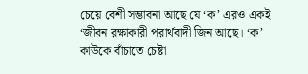চেয়ে বেশী সম্ভাবনা আছে যে ‘ক’ এরও একই ‘জীবন রক্ষাকারী পরার্থবাদী জিন আছে। ‘ক’ কাউকে বাঁচাতে চেষ্টা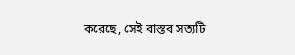করেছে, সেই বাস্তব সত্যটি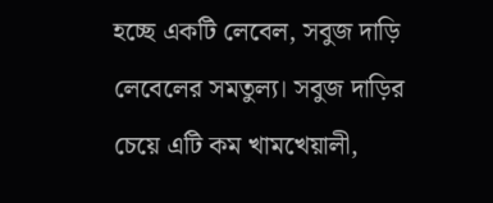হচ্ছে একটি লেবেল, সবুজ দাড়ি লেবেলের সমতুল্য। সবুজ দাড়ির চেয়ে এটি কম খামখেয়ালী,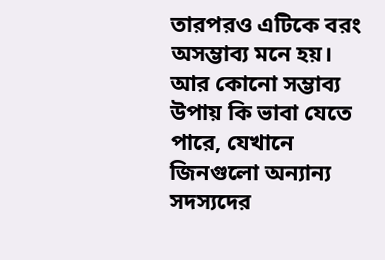তারপরও এটিকে বরং অসম্ভাব্য মনে হয়। আর কোনো সম্ভাব্য উপায় কি ভাবা যেতে পারে, যেখানে জিনগুলো অন্যান্য সদস্যদের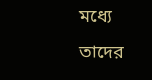মধ্যে তাদের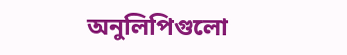অনুলিপিগুলো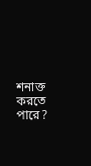শনাক্ত করতে পারে?